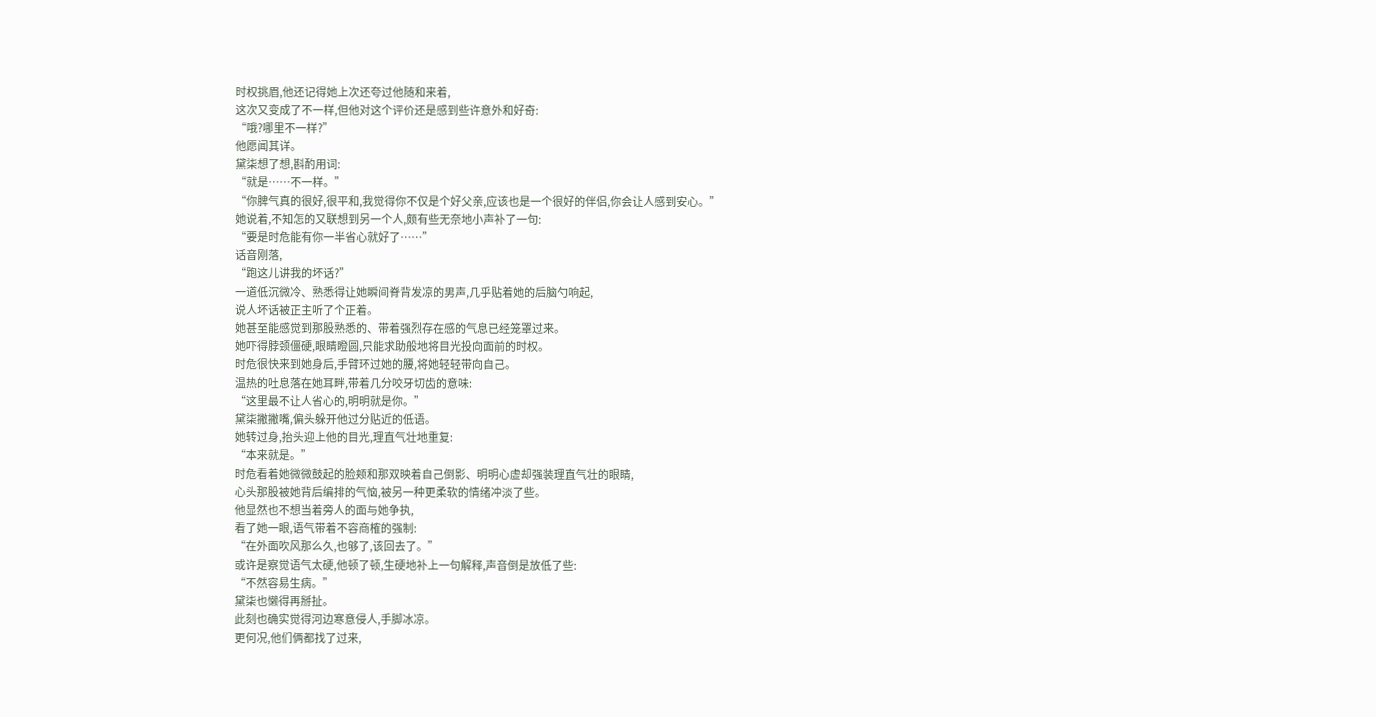时权挑眉,他还记得她上次还夸过他随和来着,
这次又变成了不一样,但他对这个评价还是感到些许意外和好奇:
“哦?哪里不一样?”
他愿闻其详。
黛柒想了想,斟酌用词:
“就是……不一样。”
“你脾气真的很好,很平和,我觉得你不仅是个好父亲,应该也是一个很好的伴侣,你会让人感到安心。”
她说着,不知怎的又联想到另一个人,颇有些无奈地小声补了一句:
“要是时危能有你一半省心就好了……”
话音刚落,
“跑这儿讲我的坏话?”
一道低沉微冷、熟悉得让她瞬间脊背发凉的男声,几乎贴着她的后脑勺响起,
说人坏话被正主听了个正着。
她甚至能感觉到那股熟悉的、带着强烈存在感的气息已经笼罩过来。
她吓得脖颈僵硬,眼睛瞪圆,只能求助般地将目光投向面前的时权。
时危很快来到她身后,手臂环过她的腰,将她轻轻带向自己。
温热的吐息落在她耳畔,带着几分咬牙切齿的意味:
“这里最不让人省心的,明明就是你。”
黛柒撇撇嘴,偏头躲开他过分贴近的低语。
她转过身,抬头迎上他的目光,理直气壮地重复:
“本来就是。”
时危看着她微微鼓起的脸颊和那双映着自己倒影、明明心虚却强装理直气壮的眼睛,
心头那股被她背后编排的气恼,被另一种更柔软的情绪冲淡了些。
他显然也不想当着旁人的面与她争执,
看了她一眼,语气带着不容商榷的强制:
“在外面吹风那么久,也够了,该回去了。”
或许是察觉语气太硬,他顿了顿,生硬地补上一句解释,声音倒是放低了些:
“不然容易生病。”
黛柒也懒得再掰扯。
此刻也确实觉得河边寒意侵人,手脚冰凉。
更何况,他们俩都找了过来,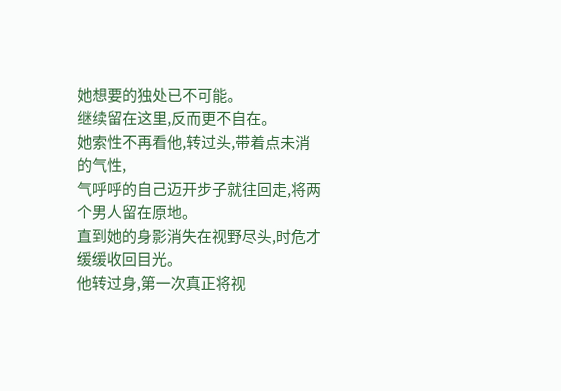她想要的独处已不可能。
继续留在这里,反而更不自在。
她索性不再看他,转过头,带着点未消的气性,
气呼呼的自己迈开步子就往回走,将两个男人留在原地。
直到她的身影消失在视野尽头,时危才缓缓收回目光。
他转过身,第一次真正将视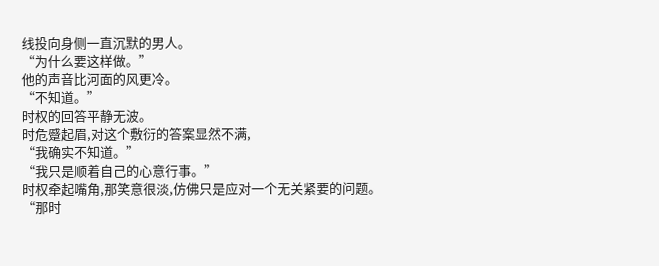线投向身侧一直沉默的男人。
“为什么要这样做。”
他的声音比河面的风更冷。
“不知道。”
时权的回答平静无波。
时危蹙起眉,对这个敷衍的答案显然不满,
“我确实不知道。”
“我只是顺着自己的心意行事。”
时权牵起嘴角,那笑意很淡,仿佛只是应对一个无关紧要的问题。
“那时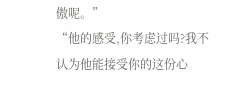傲呢。”
“他的感受,你考虑过吗?我不认为他能接受你的这份心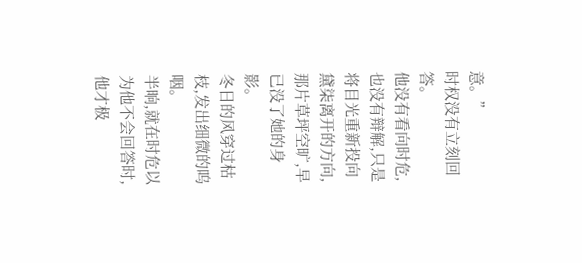意。”
时权没有立刻回答。
他没有看向时危,也没有辩解,只是将目光重新投向黛柒离开的方向,
那片草坪空旷,早已没了她的身影。
冬日的风穿过枯枝,发出细微的呜咽。
半晌,就在时危以为他不会回答时,他才极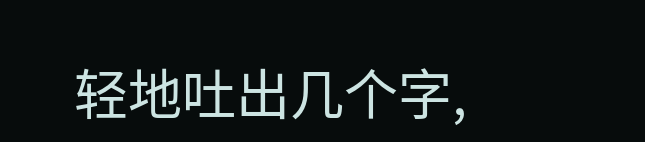轻地吐出几个字,